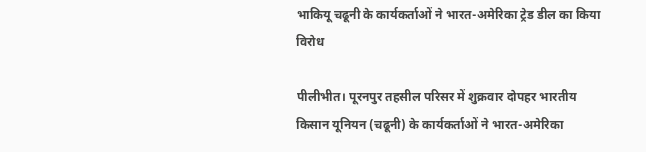भाकियू चढूनी के कार्यकर्ताओं ने भारत-अमेरिका ट्रेड डील का किया विरोध

पीलीभीत। पूरनपुर तहसील परिसर में शुक्रवार दोपहर भारतीय किसान यूनियन (चढूनी) के कार्यकर्ताओं ने भारत-अमेरिका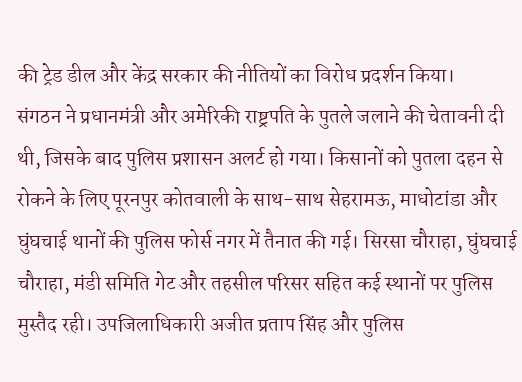की ट्रेड डील और केंद्र सरकार की नीतियों का विरोध प्रदर्शन किया।
संगठन ने प्रधानमंत्री और अमेरिकी राष्ट्रपति के पुतले जलाने की चेतावनी दी थी, जिसके बाद पुलिस प्रशासन अलर्ट हो गया। किसानों को पुतला दहन से रोकने के लिए पूरनपुर कोतवाली के साथ-साथ सेहरामऊ, माधोटांडा और घुंघचाई थानों की पुलिस फोर्स नगर में तैनात की गई। सिरसा चौराहा, घुंघचाई चौराहा, मंडी समिति गेट और तहसील परिसर सहित कई स्थानों पर पुलिस मुस्तैद रही। उपजिलाधिकारी अजीत प्रताप सिंह और पुलिस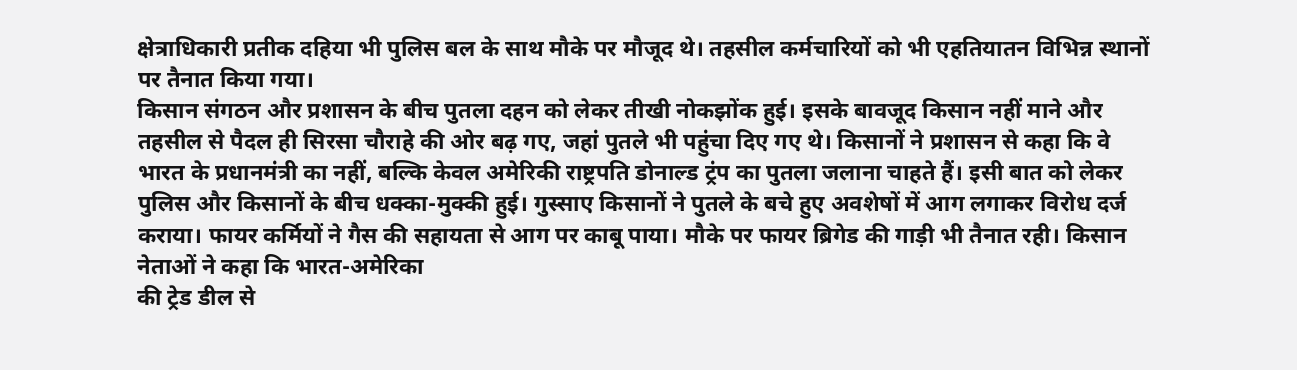क्षेत्राधिकारी प्रतीक दहिया भी पुलिस बल के साथ मौके पर मौजूद थे। तहसील कर्मचारियों को भी एहतियातन विभिन्न स्थानों पर तैनात किया गया।
किसान संगठन और प्रशासन के बीच पुतला दहन को लेकर तीखी नोकझोंक हुई। इसके बावजूद किसान नहीं माने और तहसील से पैदल ही सिरसा चौराहे की ओर बढ़ गए, जहां पुतले भी पहुंचा दिए गए थे। किसानों ने प्रशासन से कहा कि वे भारत के प्रधानमंत्री का नहीं, बल्कि केवल अमेरिकी राष्ट्रपति डोनाल्ड ट्रंप का पुतला जलाना चाहते हैं। इसी बात को लेकर पुलिस और किसानों के बीच धक्का-मुक्की हुई। गुस्साए किसानों ने पुतले के बचे हुए अवशेषों में आग लगाकर विरोध दर्ज कराया। फायर कर्मियों ने गैस की सहायता से आग पर काबू पाया। मौके पर फायर ब्रिगेड की गाड़ी भी तैनात रही। किसान नेताओं ने कहा कि भारत-अमेरिका
की ट्रेड डील से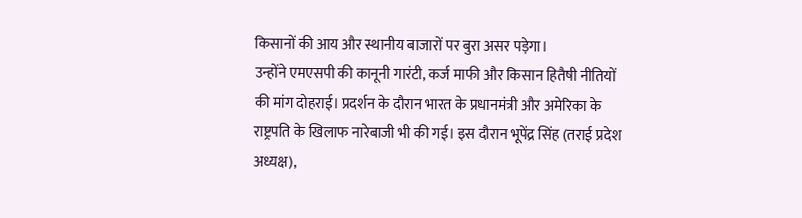किसानों की आय और स्थानीय बाजारों पर बुरा असर पड़ेगा।
उन्होंने एमएसपी की कानूनी गारंटी, कर्ज माफी और किसान हितैषी नीतियों की मांग दोहराई। प्रदर्शन के दौरान भारत के प्रधानमंत्री और अमेरिका के राष्ट्रपति के खिलाफ नारेबाजी भी की गई। इस दौरान भूपेंद्र सिंह (तराई प्रदेश अध्यक्ष),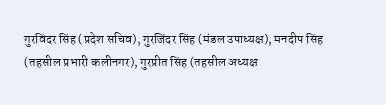गुरविंदर सिंह (प्रदेश सचिव), गुरजिंदर सिंह (मंडल उपाध्यक्ष), मनदीप सिंह (तहसील प्रभारी कलीनगर), गुरप्रीत सिंह (तहसील अध्यक्ष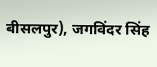बीसलपुर), जगविंदर सिंह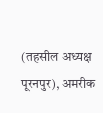(तहसील अध्यक्ष पूरनपुर), अमरीक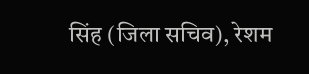सिंह (जिला सचिव), रेशम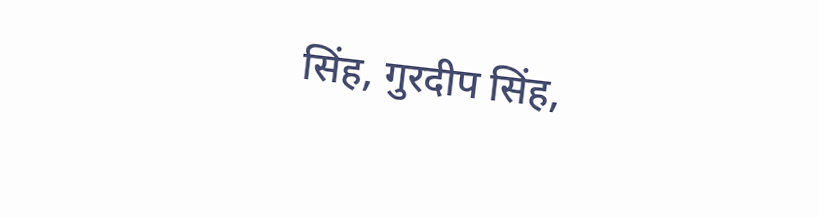सिंह, गुरदीप सिंह,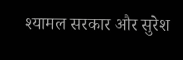श्यामल सरकार और सुरेश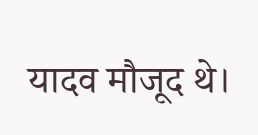यादव मौजूद थे।